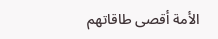الأمة أقصى طاقاتهم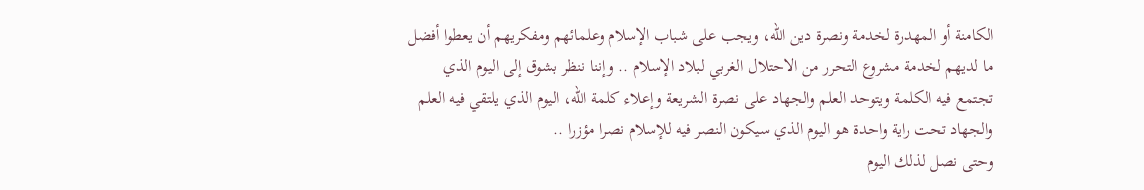الكامنة أو المهدرة لخدمة ونصرة دين الله، ويجب على شباب الإسلام وعلمائهم ومفكريهم أن يعطوا أفضل ما لديهم لخدمة مشروع التحرر من الاحتلال الغربي لبلاد الإسلام .. وإننا ننظر بشوق إلى اليوم الذي تجتمع فيه الكلمة ويتوحد العلم والجهاد على نصرة الشريعة وإعلاء كلمة الله، اليوم الذي يلتقي فيه العلم والجهاد تحت راية واحدة هو اليوم الذي سيكون النصر فيه للإسلام نصرا مؤزرا ..
وحتى نصل لذلك اليوم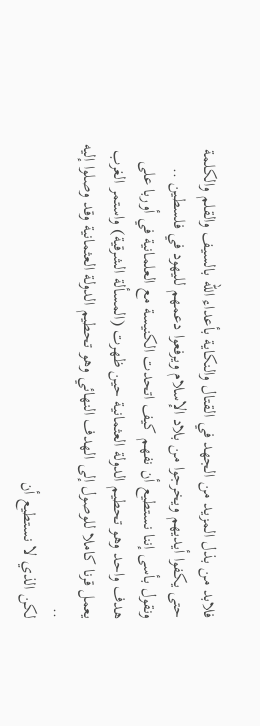فلابد من بذل المزيد من الجهد في القتال والنكاية بأعداء الله بالسيف والقلم والكلمة حتى يكفوا أيديهم ويخرجوا من بلاد الإسلام ويرفعوا دعمهم لليهود في فلسطين ..
ونقول بأسى إننا نستطيع أن نفهم كيف اتحدت الكنيسة مع العلمانية في أوربا على هدف واحد وهو تحطيم الدولة العثمانية حين ظهرت (المسألة الشرقية) واستمر الغرب يعمل قرنا كاملا للوصول إلى الهدف النهائي وهو تحطيم الدولة العثمانية وقد وصلوا إليه ..
لكن الذي لا نستطيع أن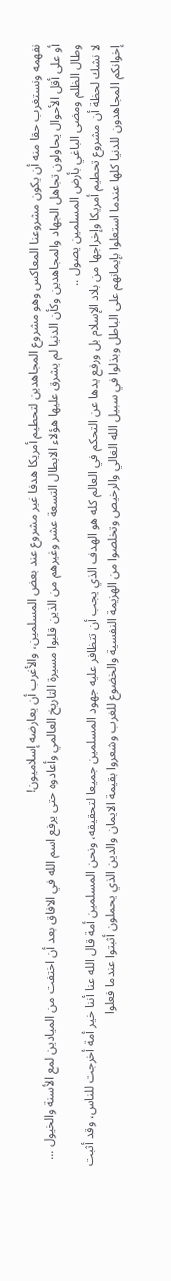نفهمه ونستغرب حقا منه أن يكون مشروعنا المعاكس وهو مشروع المجاهدين لتحطيم أمريكا هدفا غير مشروع عند بعض المسلمين، والأغرب أن يعارضه إسلاميون!
أو على أقل الأحوال يحاولون تجاهل الجهاد والمجاهدين وكأن الدنيا لم يشرق عليها هؤلاء الابطال التسعة عشر وغيرهم من الذين قلبوا مسيرة التاريخ العالمي وأعادوه حتى يرفع اسم الله في الافاق بعد أن اختفت من الميادين لمع الأسنة والخيول ... وطال الظلم ومضى الباغي بأرض المسلمين يصول ..
لا نشك لحظة أن مشروع تحطيم أمريكا وإخراجها من بلاد الإسلام بل ورفع يدها عن التحكم في العالم كله هو الهدف الذي يجب أن تتظافر عليه جهود المسلمين جميعا لتحقيقه، ونحن المسلمين أمة قال الله عنا أننا خير أمة أخرجت للناس، وقد أثبت إخوانكم المجاهدون للدنيا كلها عندما استعلوا بإيمانهم على الباطل وبذلوا في سبيل الله الغالي والرخيص وتخلصوا من الهزيمة النفسية والخضوع للغرب وشعروا بقيمة الايمان والدين الذي يحملون أثبتوا عندما فعلوا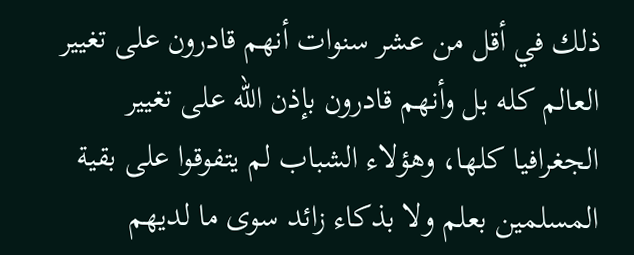ذلك في أقل من عشر سنوات أنهم قادرون على تغيير العالم كله بل وأنهم قادرون بإذن الله على تغيير الجغرافيا كلها، وهؤلاء الشباب لم يتفوقوا على بقية المسلمين بعلم ولا بذكاء زائد سوى ما لديهم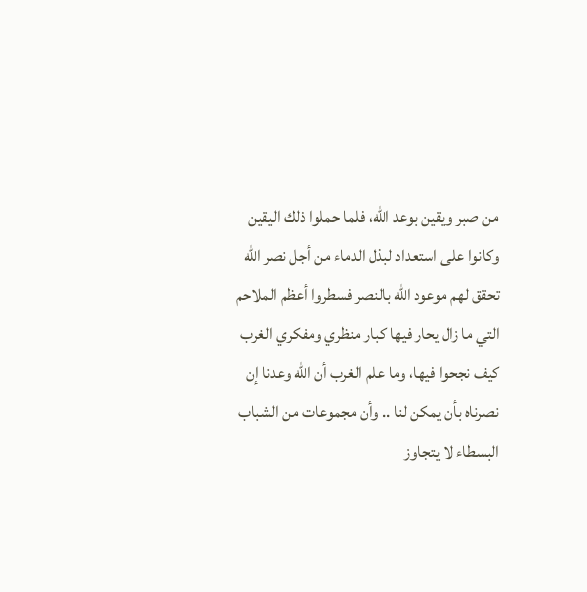من صبر ويقين بوعد الله، فلما حملوا ذلك اليقين وكانوا على استعداد لبذل الدماء من أجل نصر الله تحقق لهم موعود الله بالنصر فسطروا أعظم الملاحم التي ما زال يحار فيها كبار منظري ومفكري الغرب كيف نجحوا فيها، وما علم الغرب أن الله وعدنا إن نصرناه بأن يمكن لنا .. وأن مجموعات من الشباب البسطاء لا يتجاوز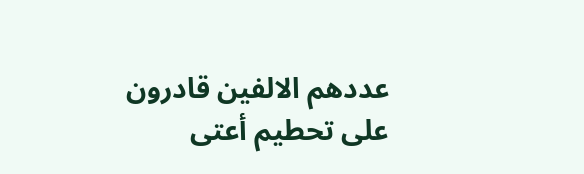عددهم الالفين قادرون على تحطيم أعتى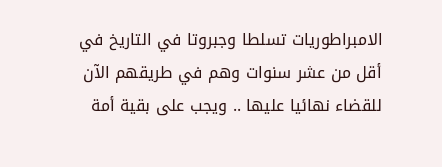الامبراطوريات تسلطا وجبروتا في التاريخ في أقل من عشر سنوات وهم في طريقهم الآن للقضاء نهائيا عليها .. ويجب على بقية أمة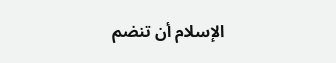الإسلام أن تنضم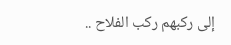إلى ركبهم ركب الفلاح ..